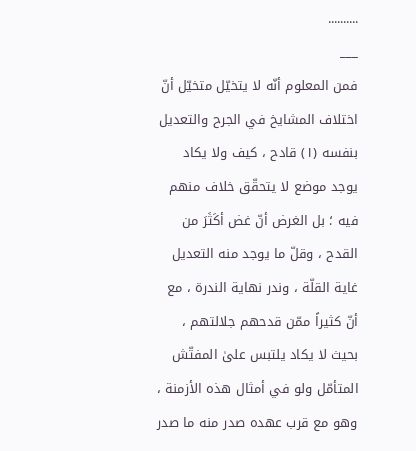..........
___
فمن المعلوم أنّه لا يتخيّل متخيّل أنّ اختلاف المشايخ في الجرح والتعديل بنفسه (١) قادح ، كيف ولا يكاد يوجد موضع لا يتحقّق خلاف منهم فيه ؛ بل الغرض أنّ غض أكَثَرَ من القدح ، وقلّ ما يوجد منه التعديل غاية القلّة ، وندر نهاية الندرة ، مع أنّ كثيراً ممّن قدحهم جلالتهم ، بحيث لا يكاد يلتبس علىٰ المفتّش المتأمّل ولو في أمثال هذه الأزمنة ، وهو مع قرب عهده صدر منه ما صدر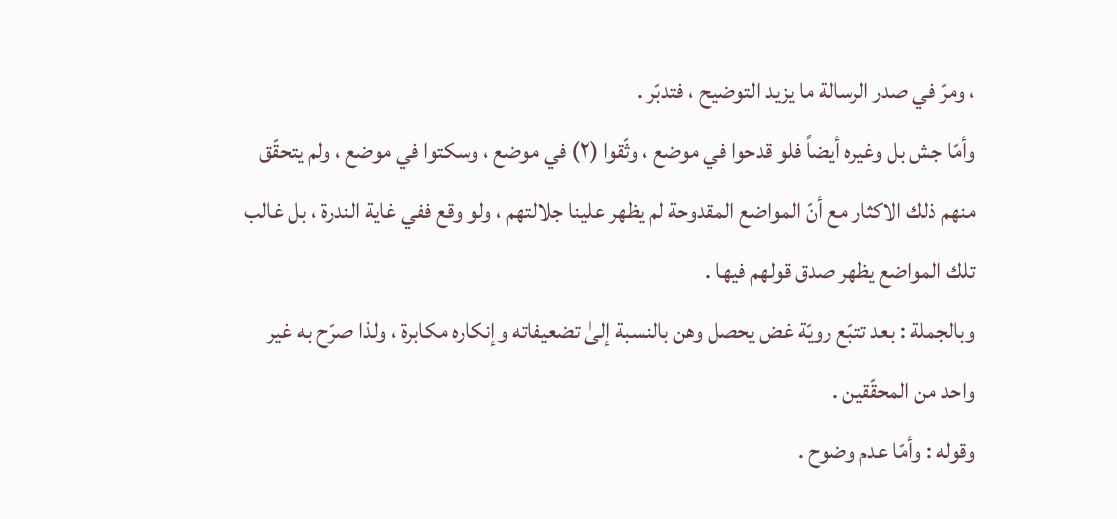، ومرّ في صدر الرسالة ما يزيد التوضيح ، فتدبّر .
وأمّا جش بل وغيره أيضاً فلو قدحوا في موضع ، وثّقوا (٢) في موضع ، وسكتوا في موضع ، ولم يتحقّق منهم ذلك الاكثار مع أنّ المواضع المقدوحة لم يظهر علينا جلالتهم ، ولو وقع ففي غاية الندرة ، بل غالب تلك المواضع يظهر صدق قولهم فيها .
وبالجملة : بعد تتبّع رويّة غض يحصل وهن بالنسبة إلىٰ تضعيفاته وإنكاره مكابرة ، ولذا صرّح به غير واحد من المحقّقين .
وقوله : وأمّا عدم وضوح .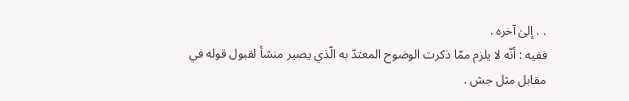. . إلىٰ آخره .
ففيه : أنّه لا يلزم ممّا ذكرت الوضوح المعتدّ به الّذي يصير منشأ لقبول قوله في مقابل مثل جش .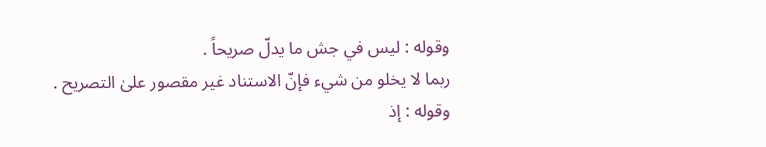وقوله : ليس في جش ما يدلّ صريحاً .
ربما لا يخلو من شيء فإنّ الاستناد غير مقصور علىٰ التصريح .
وقوله : إذ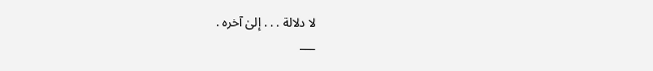لا دلالة . . . إلىٰ آخره .
___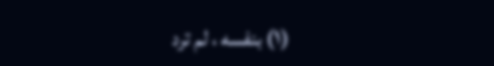(١) بنفسه ، لم ترد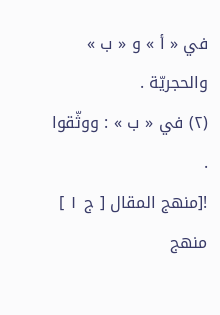في « أ » و « ب » والحجريّة .
(٢) في « ب » : ووثّقوا .
![منهج المقال [ ج ١ ] منهج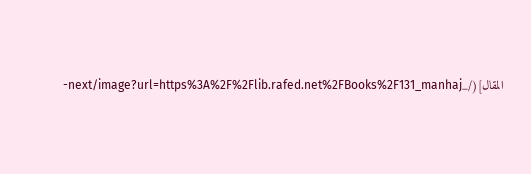المقال](/_next/image?url=https%3A%2F%2Flib.rafed.net%2FBooks%2F131_manhaj-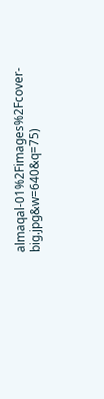almaqal-01%2Fimages%2Fcover-big.jpg&w=640&q=75)